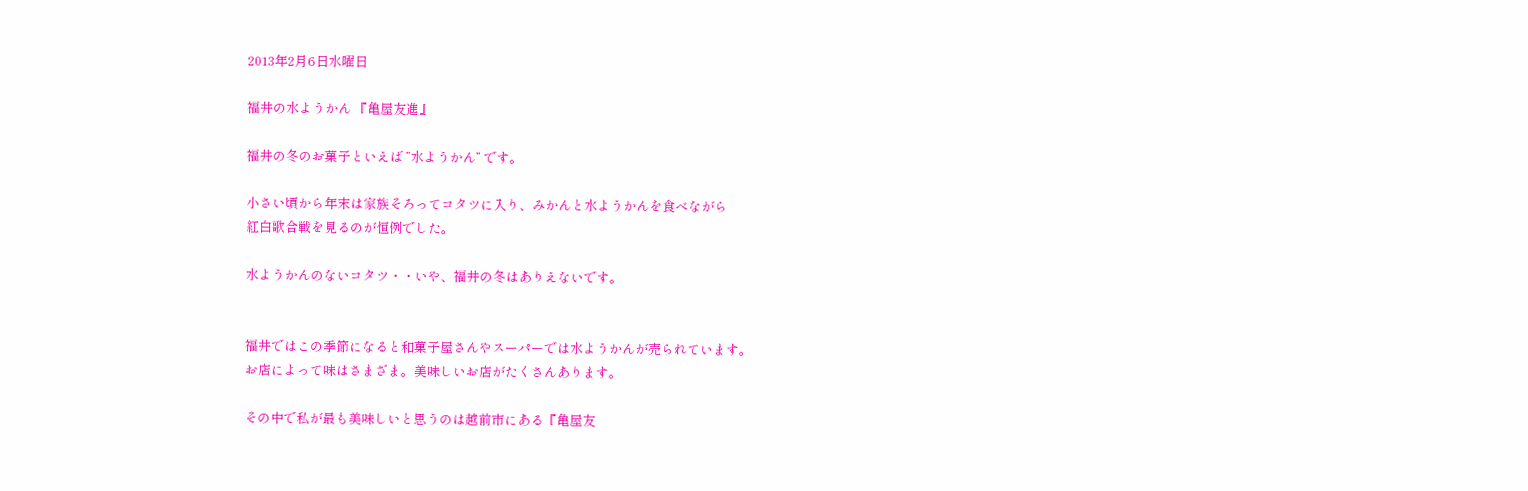2013年2月6日水曜日

福井の水ようかん 『亀屋友進』

福井の冬のお菓子といえば ”水ようかん” です。

小さい頃から年末は家族そろってコタツに入り、みかんと水ようかんを食べながら
紅白歌合戦を見るのが恒例でした。

水ようかんのないコタツ・・いや、福井の冬はありえないです。


福井ではこの季節になると和菓子屋さんやスーパーでは水ようかんが売られています。
お店によって味はさまざま。美味しいお店がたくさんあります。

その中で私が最も美味しいと思うのは越前市にある『亀屋友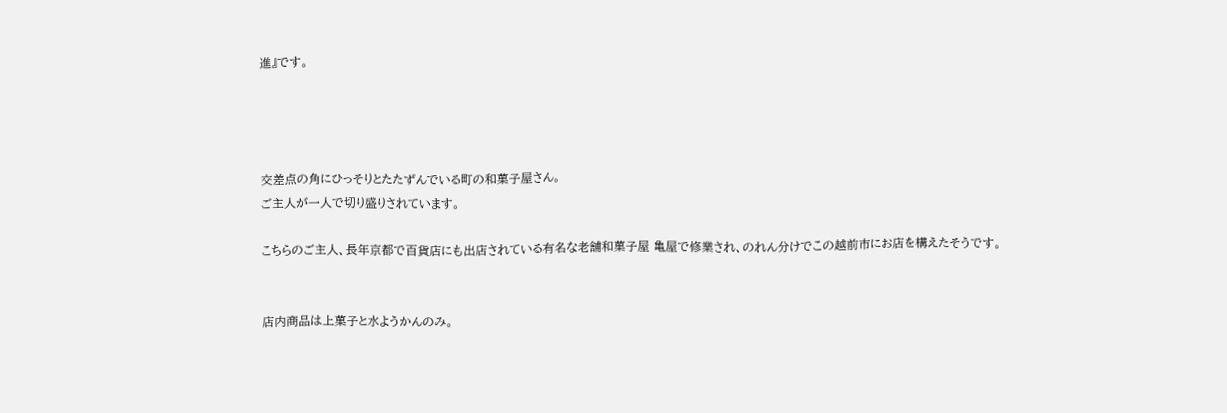進』です。




交差点の角にひっそりとたたずんでいる町の和菓子屋さん。
ご主人が一人で切り盛りされています。

こちらのご主人、長年京都で百貨店にも出店されている有名な老舗和菓子屋 亀屋で修業され、のれん分けでこの越前市にお店を構えたそうです。


店内商品は上菓子と水ようかんのみ。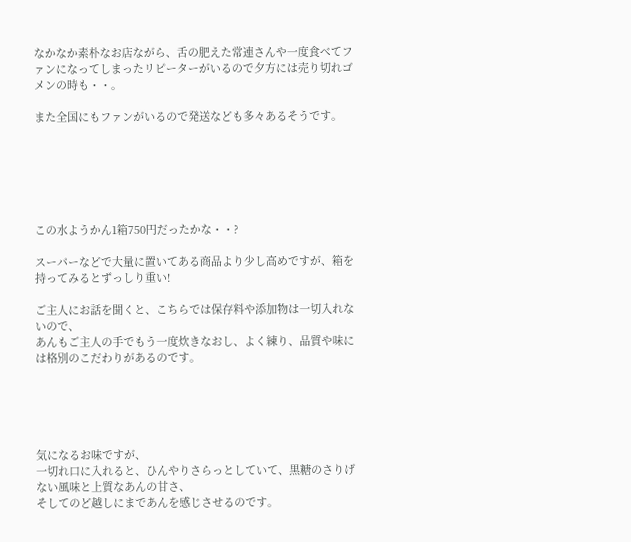なかなか素朴なお店ながら、舌の肥えた常連さんや一度食べてファンになってしまったリピーターがいるので夕方には売り切れゴメンの時も・・。

また全国にもファンがいるので発送なども多々あるそうです。






この水ようかん1箱750円だったかな・・?

スーパーなどで大量に置いてある商品より少し高めですが、箱を持ってみるとずっしり重い!

ご主人にお話を聞くと、こちらでは保存料や添加物は一切入れないので、
あんもご主人の手でもう一度炊きなおし、よく練り、品質や味には格別のこだわりがあるのです。





気になるお味ですが、
一切れ口に入れると、ひんやりさらっとしていて、黒糖のさりげない風味と上質なあんの甘さ、
そしてのど越しにまであんを感じさせるのです。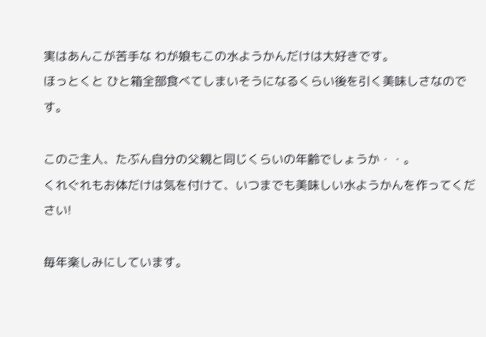実はあんこが苦手な わが娘もこの水ようかんだけは大好きです。
ほっとくと ひと箱全部食べてしまいそうになるくらい後を引く美味しさなのです。

このご主人、たぶん自分の父親と同じくらいの年齢でしょうか・・。
くれぐれもお体だけは気を付けて、いつまでも美味しい水ようかんを作ってください!

毎年楽しみにしています。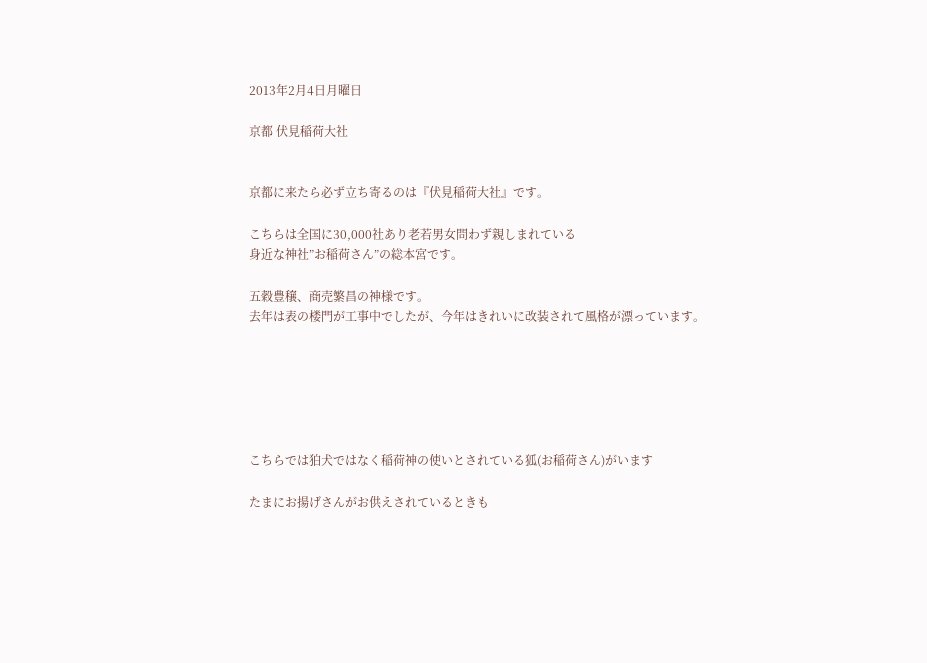2013年2月4日月曜日

京都 伏見稲荷大社


京都に来たら必ず立ち寄るのは『伏見稲荷大社』です。

こちらは全国に30,000社あり老若男女問わず親しまれている
身近な神社”お稲荷さん”の総本宮です。

五穀豊穣、商売繁昌の神様です。
去年は表の楼門が工事中でしたが、今年はきれいに改装されて風格が漂っています。






こちらでは狛犬ではなく稲荷神の使いとされている狐(お稲荷さん)がいます

たまにお揚げさんがお供えされているときも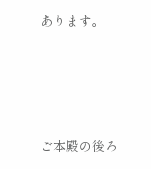あります。




ご本殿の後ろ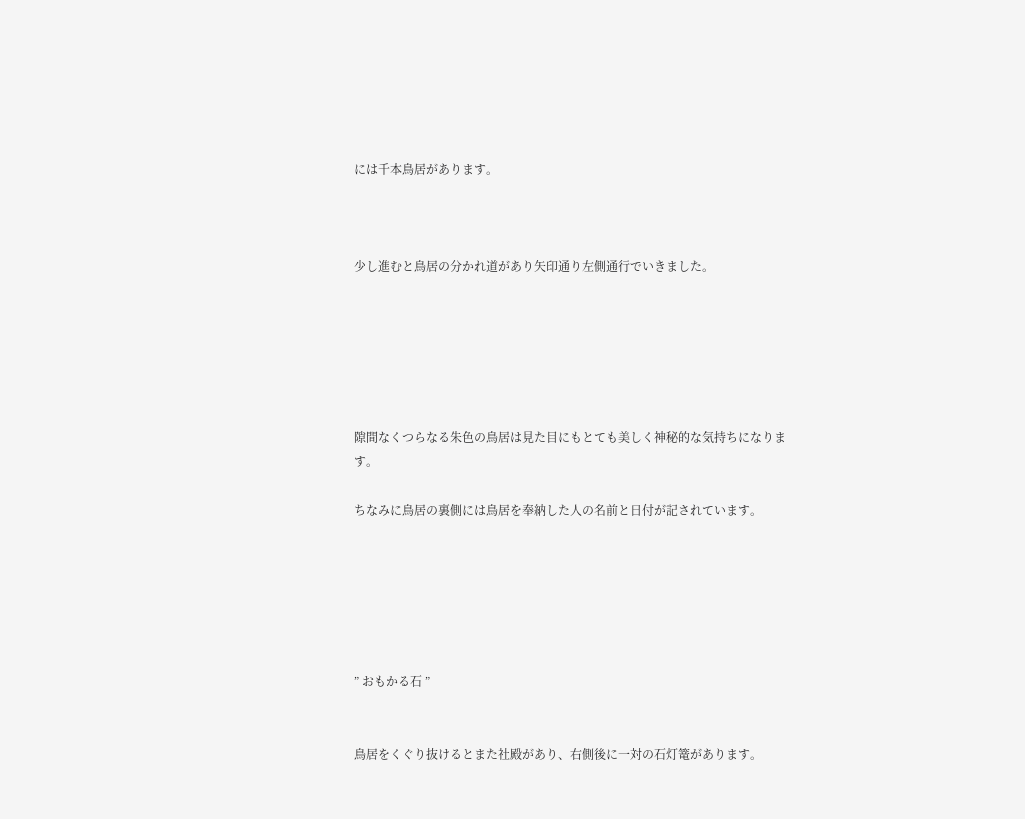には千本鳥居があります。



少し進むと鳥居の分かれ道があり矢印通り左側通行でいきました。






隙間なくつらなる朱色の鳥居は見た目にもとても美しく神秘的な気持ちになります。

ちなみに鳥居の裏側には鳥居を奉納した人の名前と日付が記されています。






” おもかる石 ”


鳥居をくぐり抜けるとまた社殿があり、右側後に一対の石灯篭があります。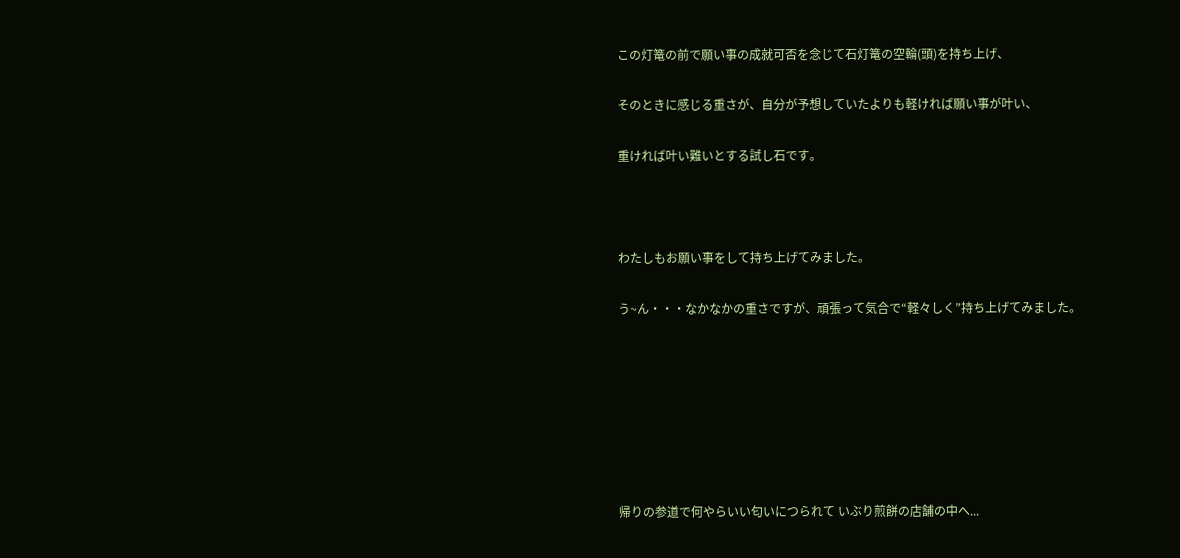この灯篭の前で願い事の成就可否を念じて石灯篭の空輪(頭)を持ち上げ、

そのときに感じる重さが、自分が予想していたよりも軽ければ願い事が叶い、

重ければ叶い難いとする試し石です。



わたしもお願い事をして持ち上げてみました。

う~ん・・・なかなかの重さですが、頑張って気合で“軽々しく”持ち上げてみました。







帰りの参道で何やらいい匂いにつられて いぶり煎餅の店舗の中へ...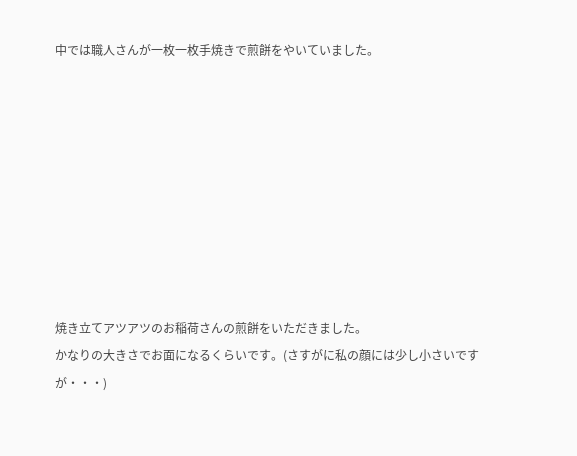中では職人さんが一枚一枚手焼きで煎餅をやいていました。









焼き立てアツアツのお稲荷さんの煎餅をいただきました。
かなりの大きさでお面になるくらいです。(さすがに私の顔には少し小さいですが・・・)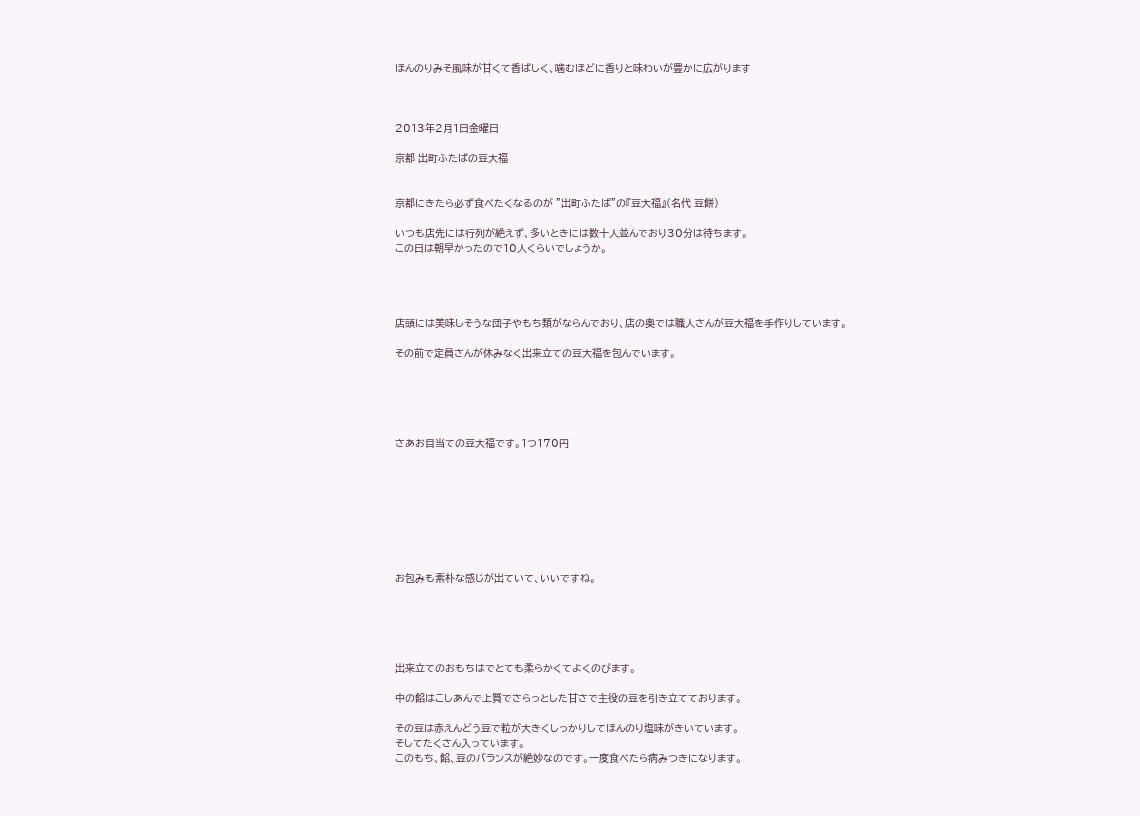ほんのりみそ風味が甘くて香ばしく、噛むほどに香りと味わいが豊かに広がります



2013年2月1日金曜日

京都 出町ふたばの豆大福


京都にきたら必ず食べたくなるのが ”出町ふたば”の『豆大福』(名代 豆餅)

いつも店先には行列が絶えず、多いときには数十人並んでおり30分は待ちます。
この日は朝早かったので10人くらいでしょうか。




店頭には美味しそうな団子やもち類がならんでおり、店の奥では職人さんが豆大福を手作りしています。

その前で定員さんが休みなく出来立ての豆大福を包んでいます。





さあお目当ての豆大福です。1つ170円








お包みも素朴な感じが出ていて、いいですね。





出来立てのおもちはでとても柔らかくてよくのびます。

中の餡はこしあんで上質でさらっとした甘さで主役の豆を引き立てております。

その豆は赤えんどう豆で粒が大きくしっかりしてほんのり塩味がきいています。
そしてたくさん入っています。
このもち、餡、豆のバランスが絶妙なのです。一度食べたら病みつきになります。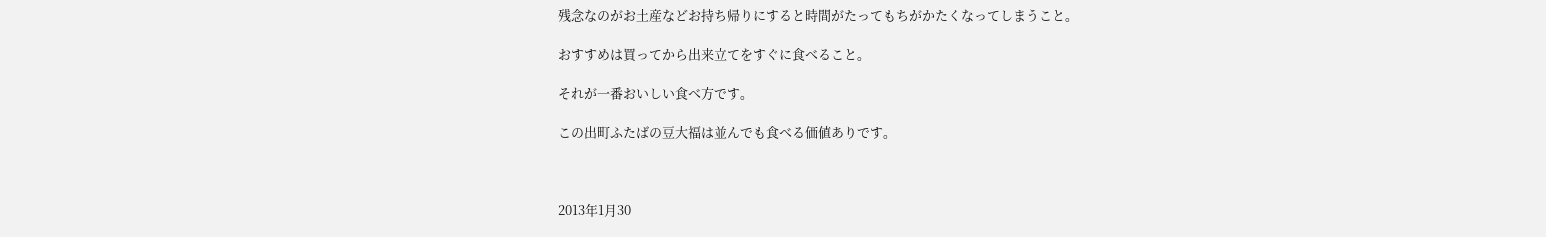残念なのがお土産などお持ち帰りにすると時間がたってもちがかたくなってしまうこと。

おすすめは買ってから出来立てをすぐに食べること。

それが一番おいしい食べ方です。

この出町ふたばの豆大福は並んでも食べる価値ありです。



2013年1月30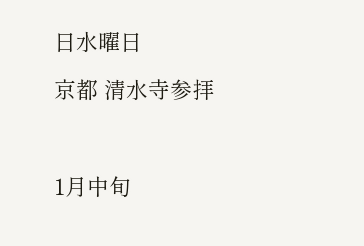日水曜日

京都 清水寺参拝



1月中旬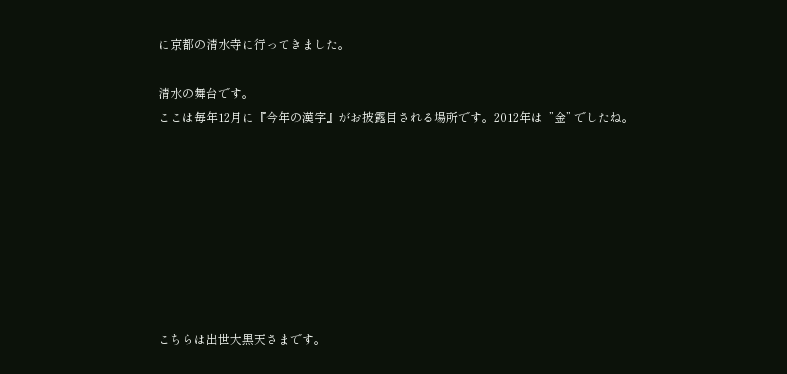に京都の清水寺に行ってきました。

清水の舞台です。
ここは毎年12月に『今年の漢字』がお披露目される場所です。2012年は  ”金” でしたね。








こちらは出世大黒天さまです。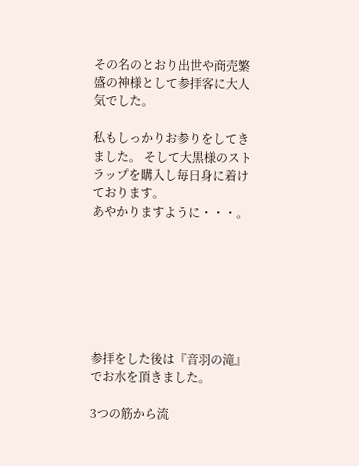その名のとおり出世や商売繁盛の神様として参拝客に大人気でした。

私もしっかりお参りをしてきました。 そして大黒様のストラップを購入し毎日身に着けております。
あやかりますように・・・。







参拝をした後は『音羽の滝』でお水を頂きました。

3つの筋から流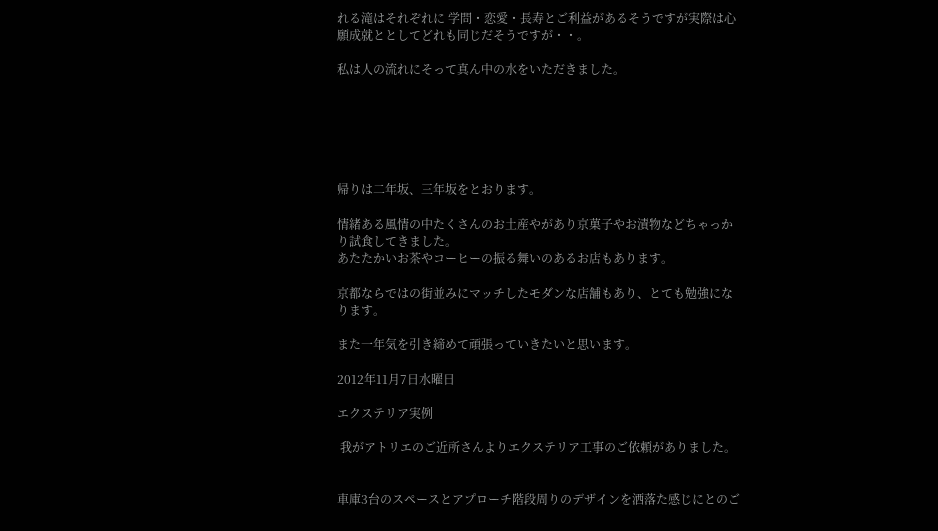れる滝はそれぞれに 学問・恋愛・長寿とご利益があるそうですが実際は心願成就ととしてどれも同じだそうですが・・。

私は人の流れにそって真ん中の水をいただきました。






帰りは二年坂、三年坂をとおります。

情緒ある風情の中たくさんのお土産やがあり京菓子やお漬物などちゃっかり試食してきました。
あたたかいお茶やコーヒーの振る舞いのあるお店もあります。

京都ならではの街並みにマッチしたモダンな店舗もあり、とても勉強になります。

また一年気を引き締めて頑張っていきたいと思います。

2012年11月7日水曜日

エクステリア実例

 我がアトリエのご近所さんよりエクステリア工事のご依頼がありました。


車庫3台のスペースとアプローチ階段周りのデザインを洒落た感じにとのご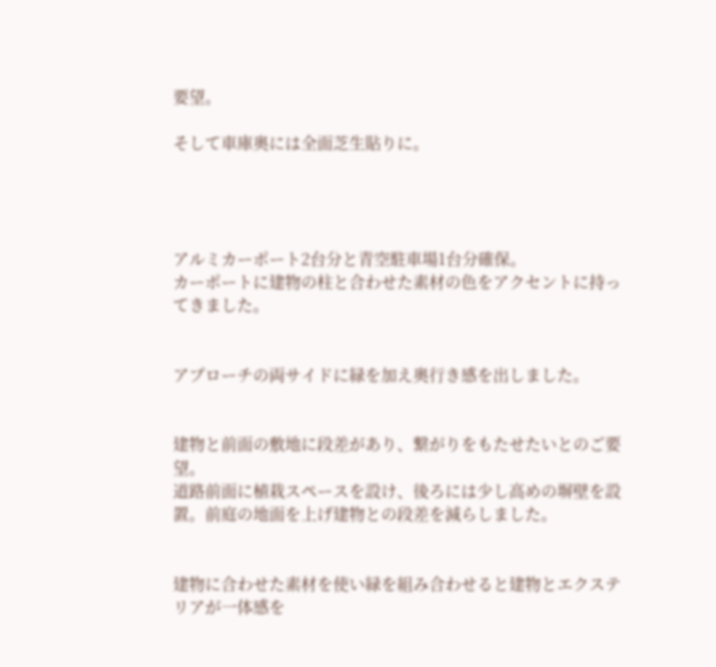要望。

そして車庫奥には全面芝生貼りに。




アルミカーポート2台分と青空駐車場1台分確保。
カーポートに建物の柱と合わせた素材の色をアクセントに持ってきました。


アプローチの両サイドに緑を加え奥行き感を出しました。


建物と前面の敷地に段差があり、繋がりをもたせたいとのご要望。
道路前面に植栽スペースを設け、後ろには少し高めの塀壁を設置。前庭の地面を上げ建物との段差を減らしました。


建物に合わせた素材を使い緑を組み合わせると建物とエクステリアが一体感を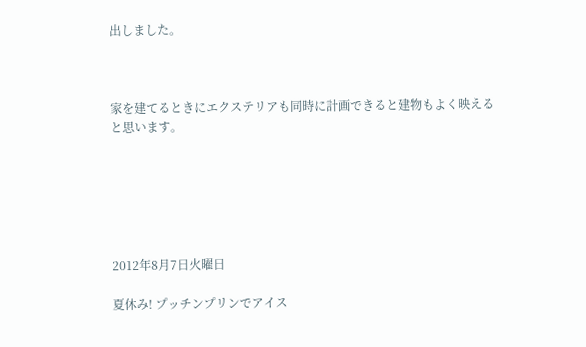出しました。



家を建てるときにエクステリアも同時に計画できると建物もよく映えると思います。






2012年8月7日火曜日

夏休み! プッチンプリンでアイス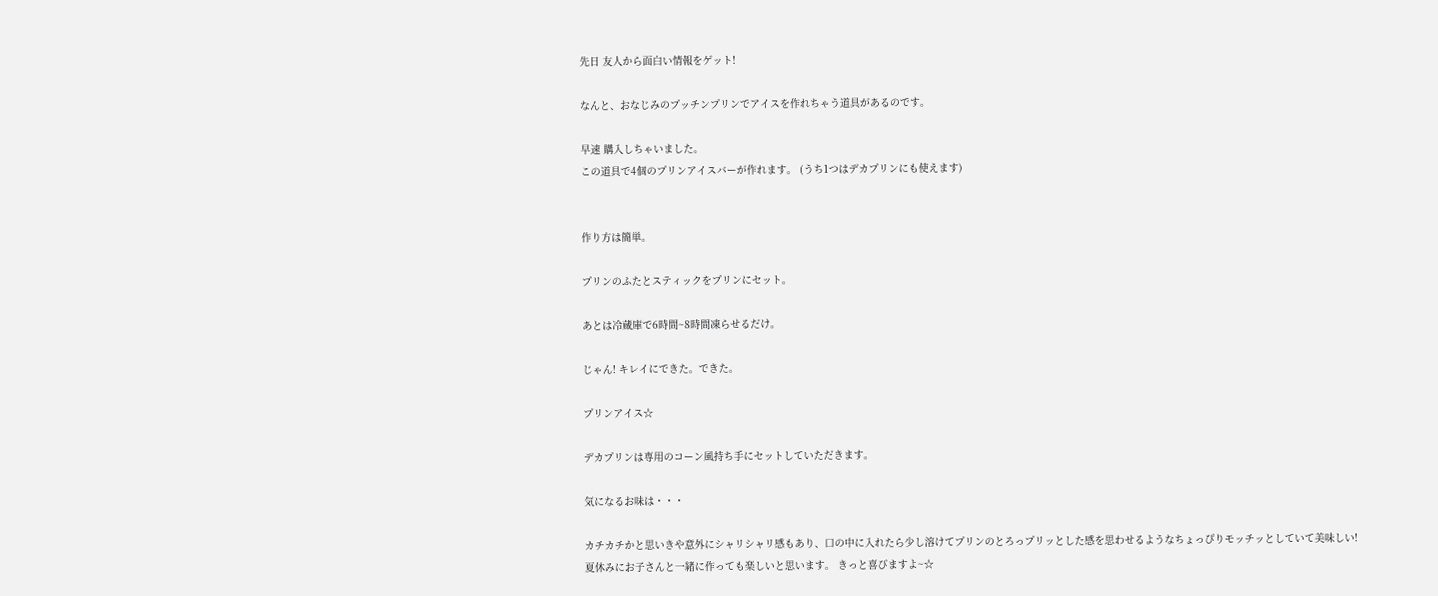先日 友人から面白い情報をゲット!

なんと、おなじみのプッチンプリンでアイスを作れちゃう道具があるのです。

早速 購入しちゃいました。
この道具で4個のプリンアイスバーが作れます。 (うち1つはデカプリンにも使えます)


作り方は簡単。

プリンのふたとスティックをプリンにセット。

あとは冷蔵庫で6時間~8時間凍らせるだけ。

じゃん! キレイにできた。できた。

プリンアイス☆

デカプリンは専用のコーン風持ち手にセットしていただきます。

気になるお味は・・・

カチカチかと思いきや意外にシャリシャリ感もあり、口の中に入れたら少し溶けてプリンのとろっプリッとした感を思わせるようなちょっぴりモッチッとしていて美味しい!
夏休みにお子さんと一緒に作っても楽しいと思います。 きっと喜びますよ~☆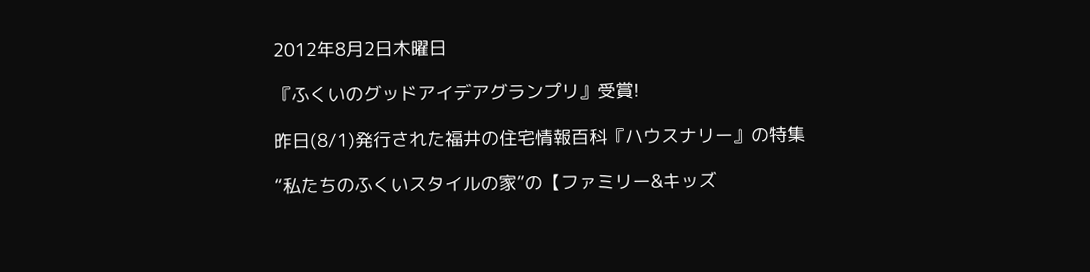2012年8月2日木曜日

『ふくいのグッドアイデアグランプリ』受賞!

昨日(8/1)発行された福井の住宅情報百科『ハウスナリー』の特集

“私たちのふくいスタイルの家”の【ファミリー&キッズ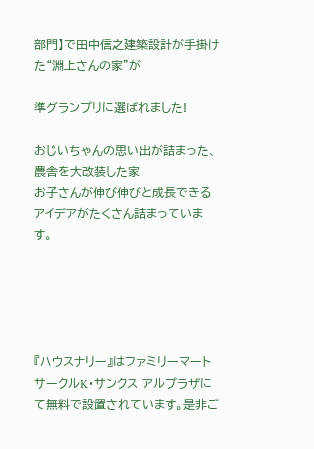部門】で田中信之建築設計が手掛けた“淵上さんの家”が

準グランプリに選ばれました!

おじいちゃんの思い出が詰まった、農舎を大改装した家
お子さんが伸び伸びと成長できるアイデアがたくさん詰まっています。





『ハウスナリー』はファミリーマート サークルK・サンクス アルプラザにて無料で設置されています。是非ご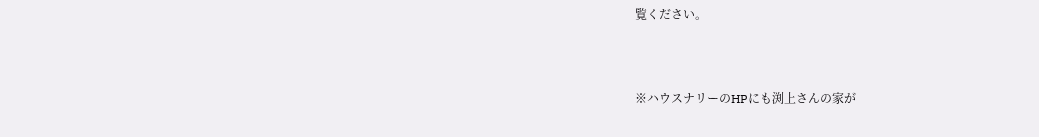覧ください。



※ハウスナリーのHPにも渕上さんの家が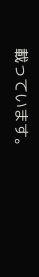載っています。